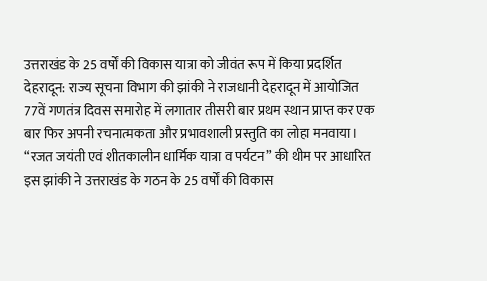उत्तराखंड के 25 वर्षों की विकास यात्रा को जीवंत रूप में किया प्रदर्शित
देहरादून: राज्य सूचना विभाग की झांकी ने राजधानी देहरादून में आयोजित 77वें गणतंत्र दिवस समारोह में लगातार तीसरी बार प्रथम स्थान प्राप्त कर एक बार फिर अपनी रचनात्मकता और प्रभावशाली प्रस्तुति का लोहा मनवाया। “रजत जयंती एवं शीतकालीन धार्मिक यात्रा व पर्यटन” की थीम पर आधारित इस झांकी ने उत्तराखंड के गठन के 25 वर्षों की विकास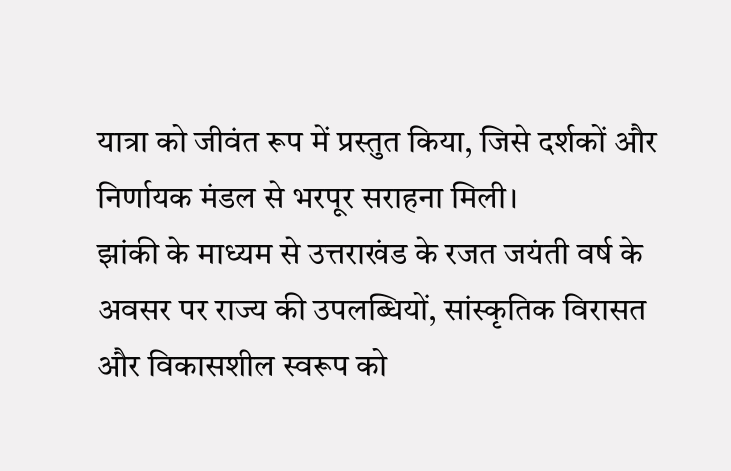यात्रा को जीवंत रूप में प्रस्तुत किया, जिसे दर्शकों और निर्णायक मंडल से भरपूर सराहना मिली।
झांकी के माध्यम से उत्तराखंड के रजत जयंती वर्ष के अवसर पर राज्य की उपलब्धियों, सांस्कृतिक विरासत और विकासशील स्वरूप को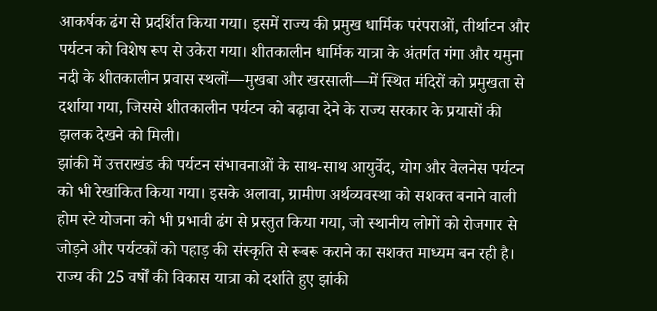आकर्षक ढंग से प्रदर्शित किया गया। इसमें राज्य की प्रमुख धार्मिक परंपराओं, तीर्थाटन और पर्यटन को विशेष रूप से उकेरा गया। शीतकालीन धार्मिक यात्रा के अंतर्गत गंगा और यमुना नदी के शीतकालीन प्रवास स्थलों—मुखबा और खरसाली—में स्थित मंदिरों को प्रमुखता से दर्शाया गया, जिससे शीतकालीन पर्यटन को बढ़ावा देने के राज्य सरकार के प्रयासों की झलक देखने को मिली।
झांकी में उत्तराखंड की पर्यटन संभावनाओं के साथ-साथ आयुर्वेद, योग और वेलनेस पर्यटन को भी रेखांकित किया गया। इसके अलावा, ग्रामीण अर्थव्यवस्था को सशक्त बनाने वाली होम स्टे योजना को भी प्रभावी ढंग से प्रस्तुत किया गया, जो स्थानीय लोगों को रोजगार से जोड़ने और पर्यटकों को पहाड़ की संस्कृति से रूबरू कराने का सशक्त माध्यम बन रही है।
राज्य की 25 वर्षों की विकास यात्रा को दर्शाते हुए झांकी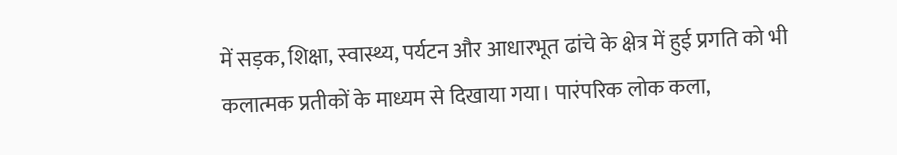में सड़क, शिक्षा, स्वास्थ्य, पर्यटन और आधारभूत ढांचे के क्षेत्र में हुई प्रगति को भी कलात्मक प्रतीकों के माध्यम से दिखाया गया। पारंपरिक लोक कला,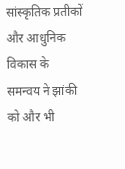सांस्कृतिक प्रतीकों और आधुनिक विकास के समन्वय ने झांकी को और भी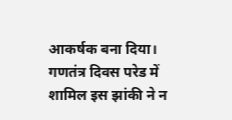आकर्षक बना दिया।
गणतंत्र दिवस परेड में शामिल इस झांकी ने न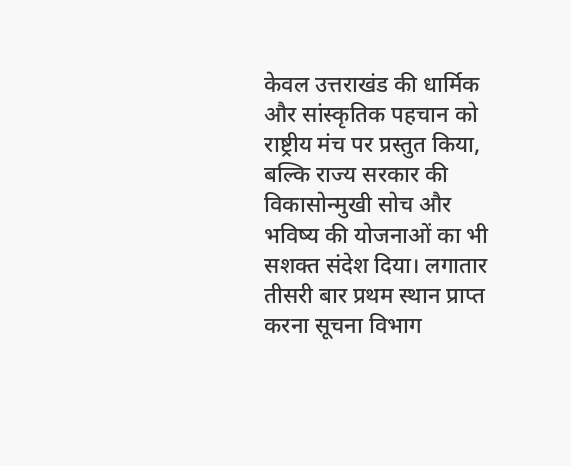केवल उत्तराखंड की धार्मिक और सांस्कृतिक पहचान को राष्ट्रीय मंच पर प्रस्तुत किया, बल्कि राज्य सरकार की विकासोन्मुखी सोच और भविष्य की योजनाओं का भी सशक्त संदेश दिया। लगातार तीसरी बार प्रथम स्थान प्राप्त करना सूचना विभाग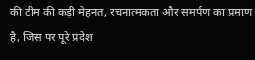की टीम की कड़ी मेहनत, रचनात्मकता और समर्पण का प्रमाण है, जिस पर पूरे प्रदेश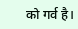को गर्व है।